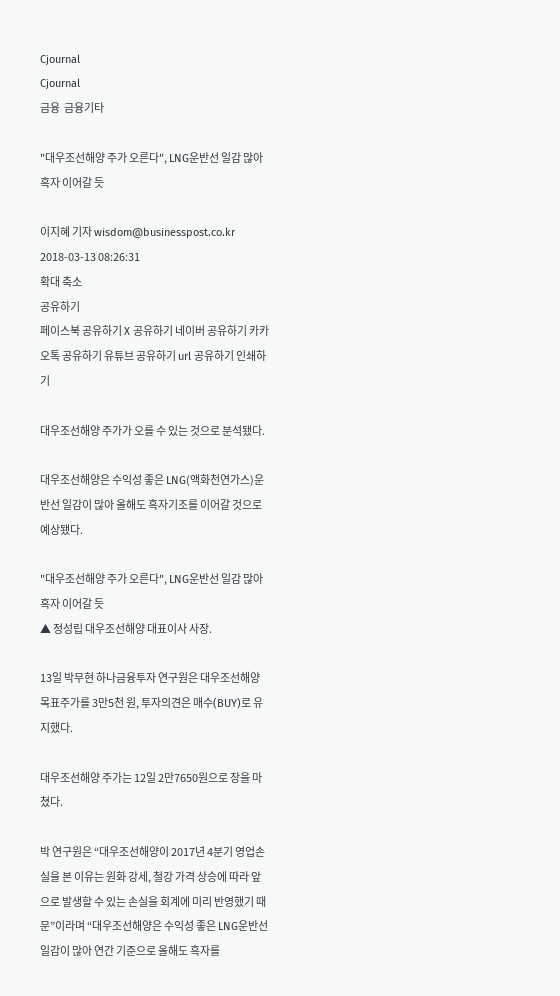Cjournal
Cjournal
금융  금융기타

"대우조선해양 주가 오른다", LNG운반선 일감 많아 흑자 이어갈 듯

이지혜 기자 wisdom@businesspost.co.kr 2018-03-13 08:26:31
확대 축소
공유하기
페이스북 공유하기 X 공유하기 네이버 공유하기 카카오톡 공유하기 유튜브 공유하기 url 공유하기 인쇄하기

대우조선해양 주가가 오를 수 있는 것으로 분석됐다.

대우조선해양은 수익성 좋은 LNG(액화천연가스)운반선 일감이 많아 올해도 흑자기조를 이어갈 것으로 예상됐다.

"대우조선해양 주가 오른다", LNG운반선 일감 많아 흑자 이어갈 듯
▲ 정성립 대우조선해양 대표이사 사장.

13일 박무현 하나금융투자 연구원은 대우조선해양 목표주가를 3만5천 원, 투자의견은 매수(BUY)로 유지했다.

대우조선해양 주가는 12일 2만7650원으로 장을 마쳤다.

박 연구원은 “대우조선해양이 2017년 4분기 영업손실을 본 이유는 원화 강세, 철강 가격 상승에 따라 앞으로 발생할 수 있는 손실을 회계에 미리 반영했기 때문”이라며 “대우조선해양은 수익성 좋은 LNG운반선 일감이 많아 연간 기준으로 올해도 흑자를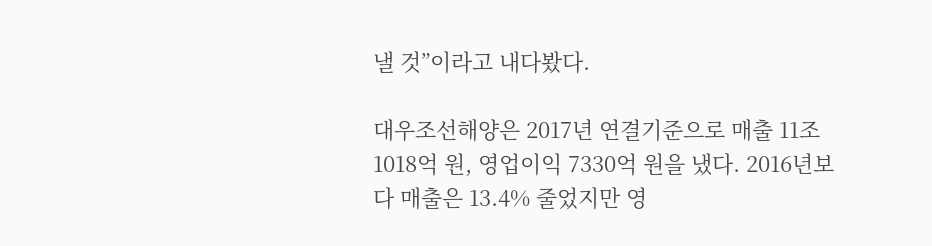낼 것”이라고 내다봤다.

대우조선해양은 2017년 연결기준으로 매출 11조1018억 원, 영업이익 7330억 원을 냈다. 2016년보다 매출은 13.4% 줄었지만 영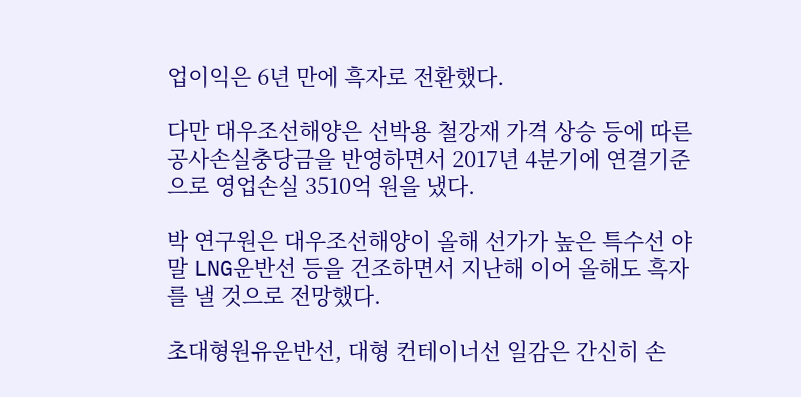업이익은 6년 만에 흑자로 전환했다.

다만 대우조선해양은 선박용 철강재 가격 상승 등에 따른 공사손실충당금을 반영하면서 2017년 4분기에 연결기준으로 영업손실 3510억 원을 냈다.

박 연구원은 대우조선해양이 올해 선가가 높은 특수선 야말 LNG운반선 등을 건조하면서 지난해 이어 올해도 흑자를 낼 것으로 전망했다.

초대형원유운반선, 대형 컨테이너선 일감은 간신히 손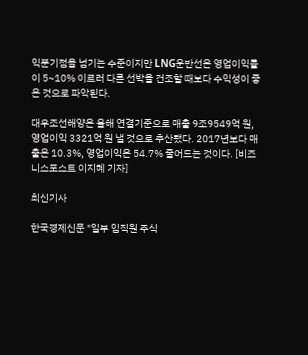익분기점을 넘기는 수준이지만 LNG운반선은 영업이익률이 5~10% 이르러 다른 선박을 건조할 때보다 수익성이 좋은 것으로 파악된다.

대우조선해양은 올해 연결기준으로 매출 9조9549억 원, 영업이익 3321억 원 낼 것으로 추산됐다. 2017년보다 매출은 10.3%, 영업이익은 54.7% 줄어드는 것이다. [비즈니스포스트 이지혜 기자]

최신기사

한국경제신문 "일부 임직원 주식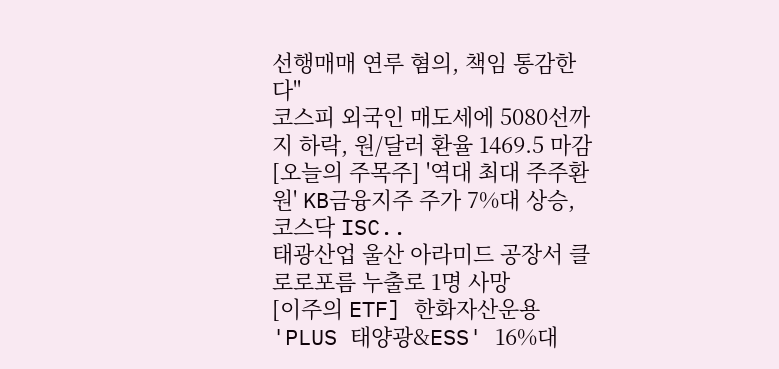선행매매 연루 혐의, 책임 통감한다"
코스피 외국인 매도세에 5080선까지 하락, 원/달러 환율 1469.5 마감
[오늘의 주목주] '역대 최대 주주환원' KB금융지주 주가 7%대 상승, 코스닥 ISC..
태광산업 울산 아라미드 공장서 클로로포름 누출로 1명 사망
[이주의 ETF] 한화자산운용 'PLUS 태양광&ESS' 16%대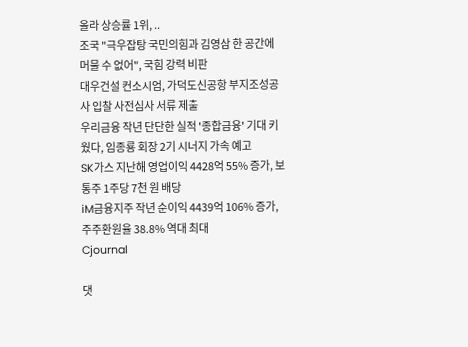올라 상승률 1위, ..
조국 "극우잡탕 국민의힘과 김영삼 한 공간에 머물 수 없어", 국힘 강력 비판
대우건설 컨소시엄, 가덕도신공항 부지조성공사 입찰 사전심사 서류 제출
우리금융 작년 단단한 실적 '종합금융' 기대 키웠다, 임종룡 회장 2기 시너지 가속 예고
SK가스 지난해 영업이익 4428억 55% 증가, 보통주 1주당 7천 원 배당
iM금융지주 작년 순이익 4439억 106% 증가, 주주환원율 38.8% 역대 최대
Cjournal

댓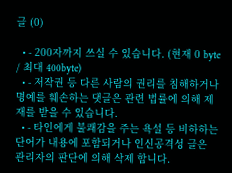글 (0)

  • - 200자까지 쓰실 수 있습니다. (현재 0 byte / 최대 400byte)
  • - 저작권 등 다른 사람의 권리를 침해하거나 명예를 훼손하는 댓글은 관련 법률에 의해 제재를 받을 수 있습니다.
  • - 타인에게 불쾌감을 주는 욕설 등 비하하는 단어가 내용에 포함되거나 인신공격성 글은 관리자의 판단에 의해 삭제 합니다.